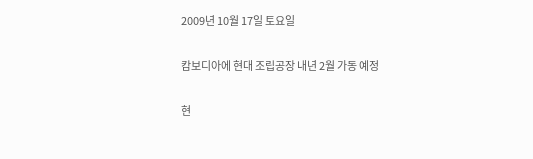2009년 10월 17일 토요일

캄보디아에 현대 조립공장 내년 2월 가동 예정

현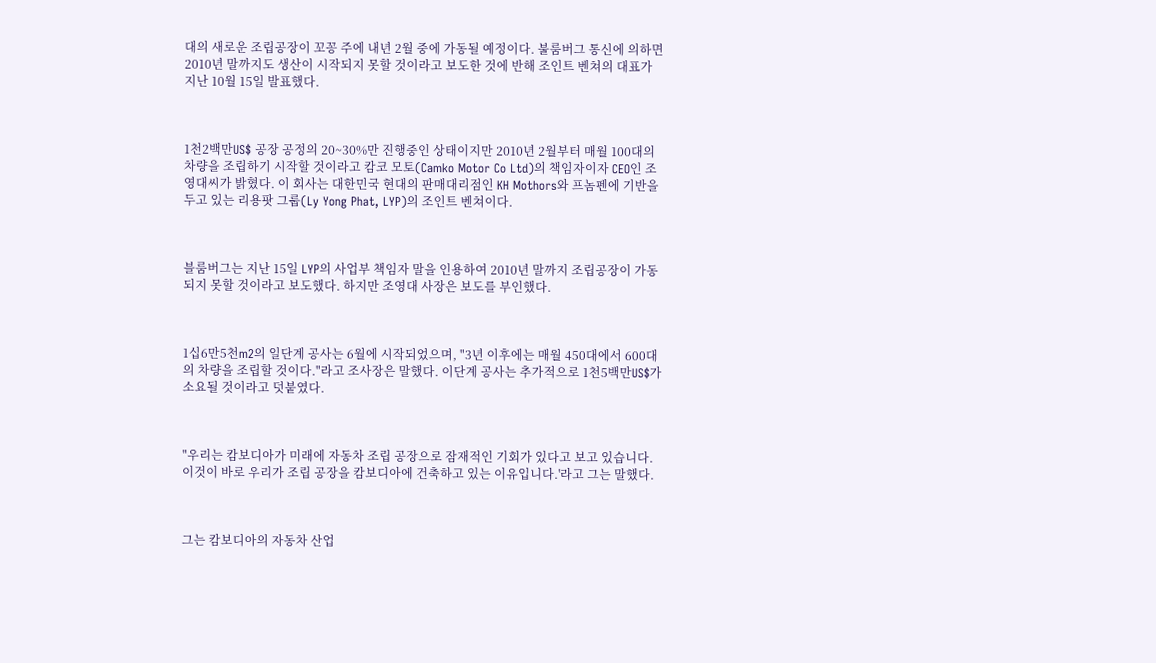대의 새로운 조립공장이 꼬꽁 주에 내년 2월 중에 가동될 예정이다. 불룸버그 통신에 의하면 2010년 말까지도 생산이 시작되지 못할 것이라고 보도한 것에 반해 조인트 벤쳐의 대표가 지난 10월 15일 발표했다.



1천2백만US$ 공장 공정의 20~30%만 진행중인 상태이지만 2010년 2월부터 매월 100대의 차량을 조립하기 시작할 것이라고 캄코 모토(Camko Motor Co Ltd)의 책임자이자 CEO인 조영대씨가 밝혔다. 이 회사는 대한민국 현대의 판매대리점인 KH Mothors와 프놈펜에 기반을 두고 있는 리용팟 그룹(Ly Yong Phat, LYP)의 조인트 벤쳐이다.



블룸버그는 지난 15일 LYP의 사업부 책임자 말을 인용하여 2010년 말까지 조립공장이 가동되지 못할 것이라고 보도했다. 하지만 조영대 사장은 보도를 부인했다.



1십6만5천m2의 일단계 공사는 6월에 시작되었으며, "3년 이후에는 매월 450대에서 600대의 차량을 조립할 것이다."라고 조사장은 말했다. 이단계 공사는 추가적으로 1천5백만US$가 소요될 것이라고 덧붙였다.



"우리는 캄보디아가 미래에 자동차 조립 공장으로 잠재적인 기회가 있다고 보고 있습니다. 이것이 바로 우리가 조립 공장을 캄보디아에 건축하고 있는 이유입니다.'라고 그는 말했다.



그는 캄보디아의 자동차 산업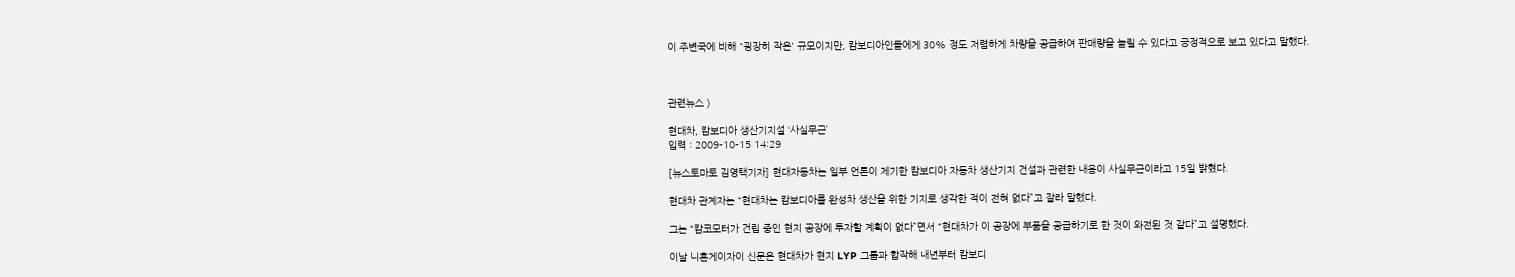이 주변국에 비해 "굉장히 작은' 규모이지만, 캄보디아인들에게 30% 정도 저렴하게 차량을 공급하여 판매량을 늘릴 수 있다고 긍정적으로 보고 있다고 말했다.



관련뉴스 )

현대차, 캄보디아 생산기지설 ‘사실무근’
입력 : 2009-10-15 14:29

[뉴스토마토 김영택기자] 현대자동차는 일부 언론이 제기한 캄보디아 자동차 생산기지 건설과 관련한 내용이 사실무근이라고 15일 밝혔다.

현대차 관계자는 “현대차는 캄보디아를 완성차 생산을 위한 기지로 생각한 적이 전혀 없다”고 잘라 말했다.

그는 “캄코모터가 건립 중인 현지 공장에 투자할 계획이 없다”면서 “현대차가 이 공장에 부품을 공급하기로 한 것이 와전된 것 같다”고 설명했다.

이날 니혼게이자이 신문은 현대차가 현지 LYP 그룹과 합작해 내년부터 캄보디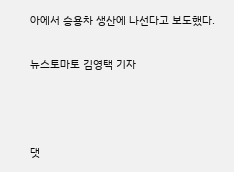아에서 승용차 생산에 나선다고 보도했다.

뉴스토마토 김영택 기자



댓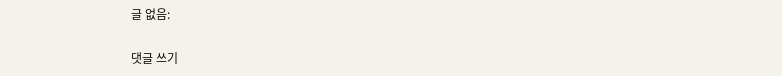글 없음:

댓글 쓰기